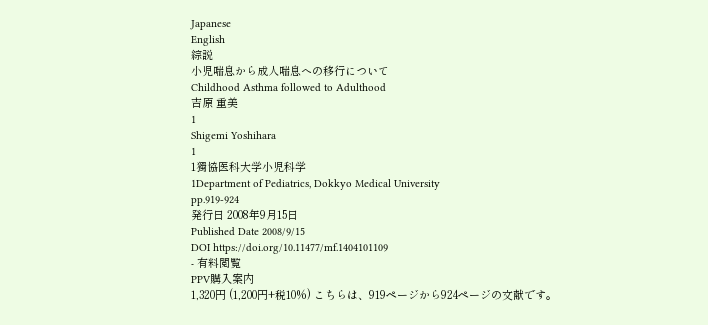Japanese
English
綜説
小児喘息から成人喘息への移行について
Childhood Asthma followed to Adulthood
吉原 重美
1
Shigemi Yoshihara
1
1獨協医科大学小児科学
1Department of Pediatrics, Dokkyo Medical University
pp.919-924
発行日 2008年9月15日
Published Date 2008/9/15
DOI https://doi.org/10.11477/mf.1404101109
- 有料閲覧
PPV購入案内
1,320円 (1,200円+税10%) こちらは、919ページから924ページの文献です。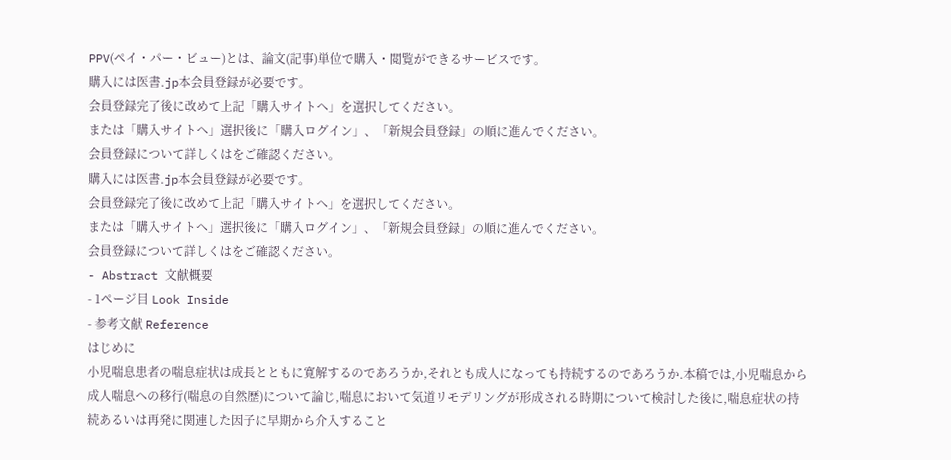PPV(ペイ・パー・ビュー)とは、論文(記事)単位で購入・閲覧ができるサービスです。
購入には医書.jp本会員登録が必要です。
会員登録完了後に改めて上記「購入サイトへ」を選択してください。
または「購入サイトへ」選択後に「購入ログイン」、「新規会員登録」の順に進んでください。
会員登録について詳しくはをご確認ください。
購入には医書.jp本会員登録が必要です。
会員登録完了後に改めて上記「購入サイトへ」を選択してください。
または「購入サイトへ」選択後に「購入ログイン」、「新規会員登録」の順に進んでください。
会員登録について詳しくはをご確認ください。
- Abstract 文献概要
- 1ページ目 Look Inside
- 参考文献 Reference
はじめに
小児喘息患者の喘息症状は成長とともに寛解するのであろうか,それとも成人になっても持続するのであろうか.本稿では,小児喘息から成人喘息への移行(喘息の自然歴)について論じ,喘息において気道リモデリングが形成される時期について検討した後に,喘息症状の持続あるいは再発に関連した因子に早期から介入すること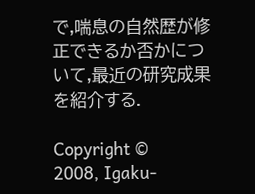で,喘息の自然歴が修正できるか否かについて,最近の研究成果を紹介する.

Copyright © 2008, Igaku-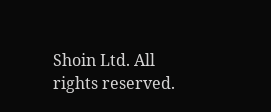Shoin Ltd. All rights reserved.